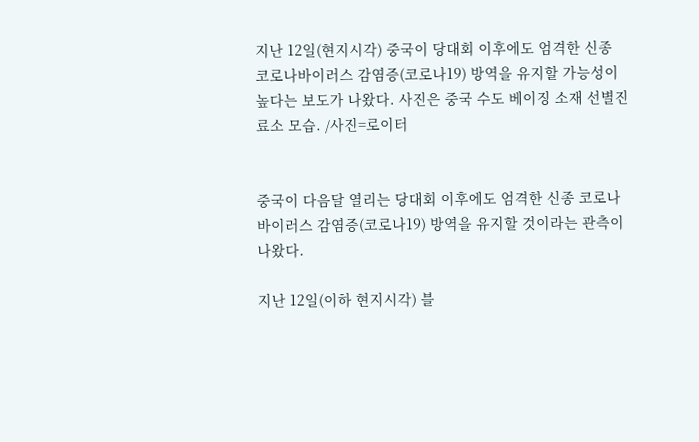지난 12일(현지시각) 중국이 당대회 이후에도 엄격한 신종 코로나바이러스 감염증(코로나19) 방역을 유지할 가능성이 높다는 보도가 나왔다. 사진은 중국 수도 베이징 소재 선별진료소 모습. /사진=로이터


중국이 다음달 열리는 당대회 이후에도 엄격한 신종 코로나바이러스 감염증(코로나19) 방역을 유지할 것이라는 관측이 나왔다.

지난 12일(이하 현지시각) 블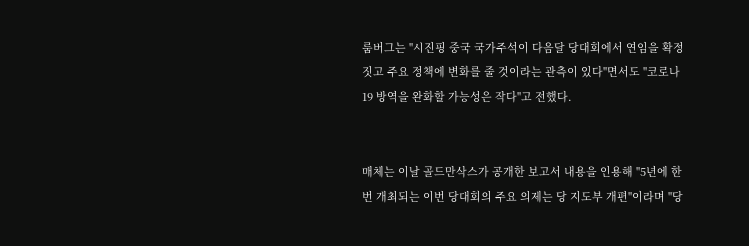룸버그는 "시진핑 중국 국가주석이 다음달 당대회에서 연임을 확정 짓고 주요 정책에 변화를 줄 것이라는 관측이 있다"면서도 "코로나19 방역을 완화할 가능성은 작다"고 전했다.


매체는 이날 골드만삭스가 공개한 보고서 내용을 인용해 "5년에 한 번 개최되는 이번 당대회의 주요 의제는 당 지도부 개편"이라며 "당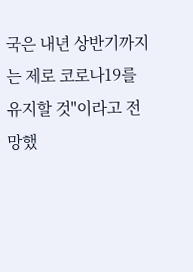국은 내년 상반기까지는 제로 코로나19를 유지할 것"이라고 전망했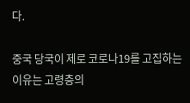다.

중국 당국이 제로 코로나19를 고집하는 이유는 고령층의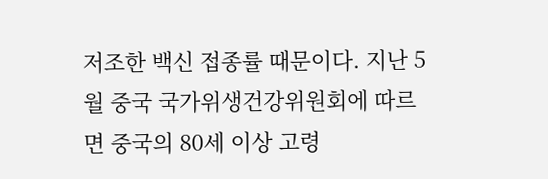저조한 백신 접종률 때문이다. 지난 5월 중국 국가위생건강위원회에 따르면 중국의 80세 이상 고령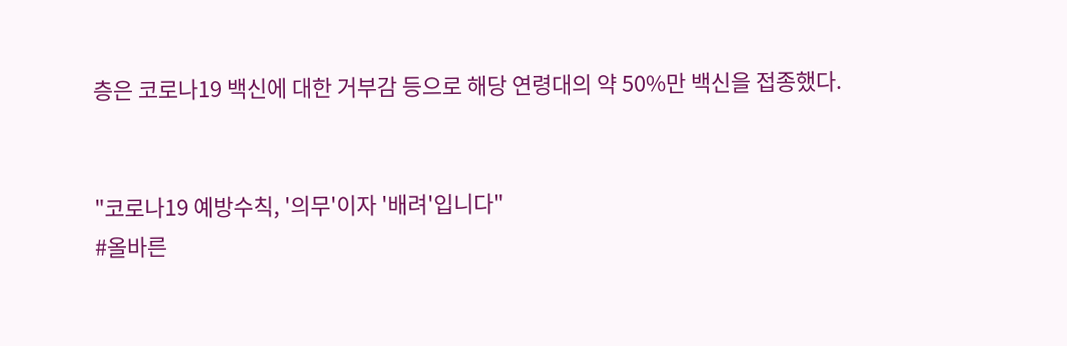층은 코로나19 백신에 대한 거부감 등으로 해당 연령대의 약 50%만 백신을 접종했다.


"코로나19 예방수칙, '의무'이자 '배려'입니다"
#올바른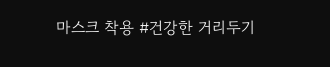마스크 착용 #건강한 거리두기